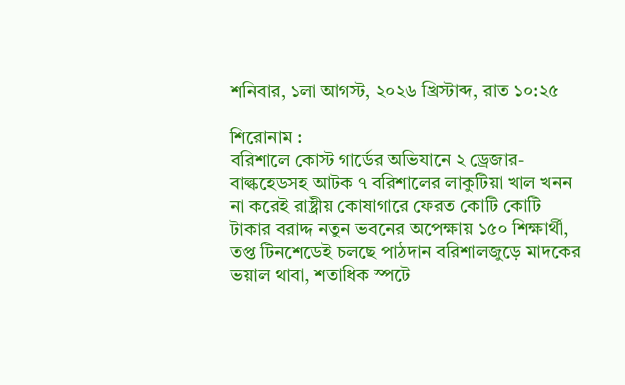শনিবার, ১লা আগস্ট, ২০২৬ খ্রিস্টাব্দ, রাত ১০:২৫

শিরোনাম :
বরিশালে কোস্ট গার্ডের অভিযানে ২ ড্রেজার-বাল্কহেডসহ আটক ৭ বরিশালের লাকুটিয়া খাল খনন না করেই রাষ্ট্রীয় কোষাগারে ফেরত কোটি কোটি টাকার বরাদ্দ নতুন ভবনের অপেক্ষায় ১৫০ শিক্ষার্থী, তপ্ত টিনশেডেই চলছে পাঠদান বরিশালজুড়ে মাদকের ভয়াল থাবা, শতাধিক স্পটে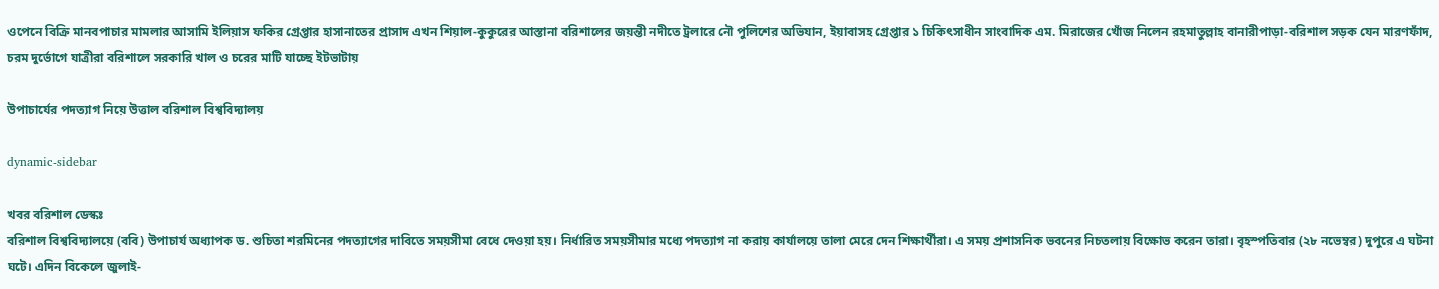ওপেনে বিক্রি মানবপাচার মামলার আসামি ইলিয়াস ফকির গ্রেপ্তার হাসানাতের প্রাসাদ এখন শিয়াল-কুকুরের আস্তানা বরিশালের জয়ন্তী নদীতে ট্রলারে নৌ পুলিশের অভিযান, ইয়াবাসহ গ্রেপ্তার ১ চিকিৎসাধীন সাংবাদিক এম. মিরাজের খোঁজ নিলেন রহমাতুল্লাহ বানারীপাড়া-বরিশাল সড়ক যেন মারণফাঁদ, চরম দুর্ভোগে যাত্রীরা বরিশালে সরকারি খাল ও চরের মাটি যাচ্ছে ইটভাটায়

উপাচার্যের পদত্যাগ নিয়ে উত্তাল বরিশাল বিশ্ববিদ্যালয়

dynamic-sidebar

খবর বরিশাল ডেস্কঃ
বরিশাল বিশ্ববিদ্যালয়ে (ববি) উপাচার্য অধ্যাপক ড. শুচিতা শরমিনের পদত্যাগের দাবিতে সময়সীমা বেধে দেওয়া হয়। নির্ধারিত সময়সীমার মধ্যে পদত্যাগ না করায় কার্যালয়ে তালা মেরে দেন শিক্ষার্থীরা। এ সময় প্রশাসনিক ভবনের নিচতলায় বিক্ষোভ করেন তারা। বৃহস্পতিবার (২৮ নভেম্বর) দুপুরে এ ঘটনা ঘটে। এদিন বিকেলে জুলাই-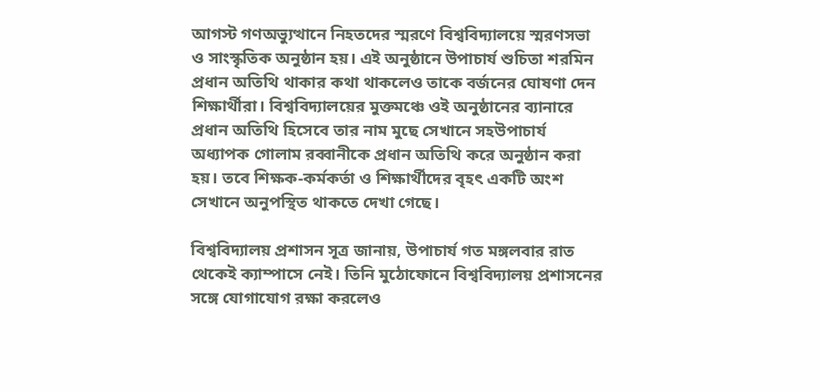আগস্ট গণঅভ্যুত্থানে নিহতদের স্মরণে বিশ্ববিদ্যালয়ে স্মরণসভা ও সাংস্কৃতিক অনুষ্ঠান হয়। এই অনুষ্ঠানে উপাচার্য শুচিতা শরমিন প্রধান অতিথি থাকার কথা থাকলেও তাকে বর্জনের ঘোষণা দেন শিক্ষার্থীরা। বিশ্ববিদ্যালয়ের মুক্তমঞ্চে ওই অনুষ্ঠানের ব্যানারে প্রধান অতিথি হিসেবে তার নাম মুছে সেখানে সহউপাচার্য অধ্যাপক গোলাম রব্বানীকে প্রধান অতিথি করে অনুষ্ঠান করা হয়। তবে শিক্ষক-কর্মকর্তা ও শিক্ষার্থীদের বৃহৎ একটি অংশ সেখানে অনুপস্থিত থাকতে দেখা গেছে।

বিশ্ববিদ্যালয় প্রশাসন সূত্র জানায়, উপাচার্য গত মঙ্গলবার রাত থেকেই ক্যাম্পাসে নেই। তিনি মুঠোফোনে বিশ্ববিদ্যালয় প্রশাসনের সঙ্গে যোগাযোগ রক্ষা করলেও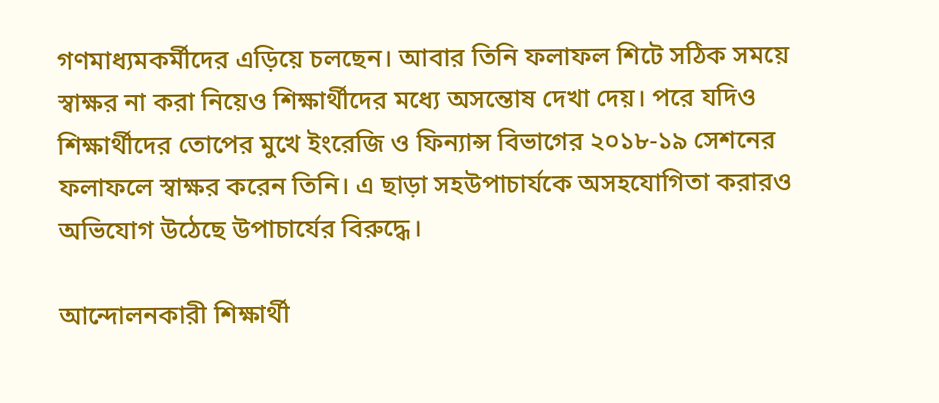গণমাধ্যমকর্মীদের এড়িয়ে চলছেন। আবার তিনি ফলাফল শিটে সঠিক সময়ে স্বাক্ষর না করা নিয়েও শিক্ষার্থীদের মধ্যে অসন্তোষ দেখা দেয়। পরে যদিও শিক্ষার্থীদের তোপের মুখে ইংরেজি ও ফিন্যান্স বিভাগের ২০১৮-১৯ সেশনের ফলাফলে স্বাক্ষর করেন তিনি। এ ছাড়া সহউপাচার্যকে অসহযোগিতা করারও অভিযোগ উঠেছে উপাচার্যের বিরুদ্ধে।

আন্দোলনকারী শিক্ষার্থী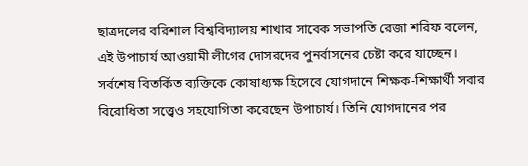ছাত্রদলের বরিশাল বিশ্ববিদ্যালয় শাখার সাবেক সভাপতি রেজা শরিফ বলেন, এই উপাচার্য আওয়ামী লীগের দোসরদের পুনর্বাসনের চেষ্টা করে যাচ্ছেন। সর্বশেষ বিতর্কিত ব্যক্তিকে কোষাধ্যক্ষ হিসেবে যোগদানে শিক্ষক-শিক্ষার্থী সবার বিরোধিতা সত্ত্বেও সহযোগিতা করেছেন উপাচার্য। তিনি যোগদানের পর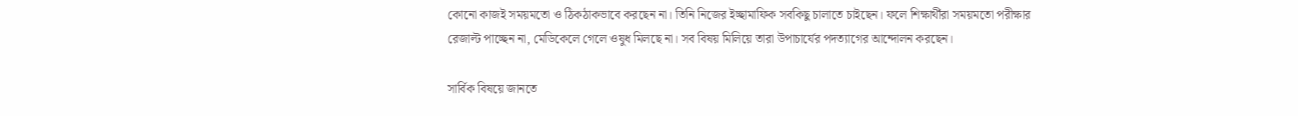কোনো কাজই সময়মতো ও ঠিকঠাকভাবে করছেন না। তিনি নিজের ইচ্ছামাফিক সবকিছু চালাতে চাইছেন। ফলে শিক্ষার্থীরা সময়মতো পরীক্ষার রেজাল্ট পাচ্ছেন না, মেডিকেলে গেলে ওষুধ মিলছে না। সব বিষয় মিলিয়ে তারা উপাচার্যের পদত্যাগের আন্দোলন করছেন।

সার্বিক বিষয়ে জানতে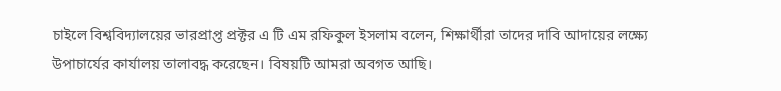চাইলে বিশ্ববিদ্যালয়ের ভারপ্রাপ্ত প্রক্টর এ টি এম রফিকুল ইসলাম বলেন, শিক্ষার্থীরা তাদের দাবি আদায়ের লক্ষ্যে উপাচার্যের কার্যালয় তালাবদ্ধ করেছেন। বিষয়টি আমরা অবগত আছি।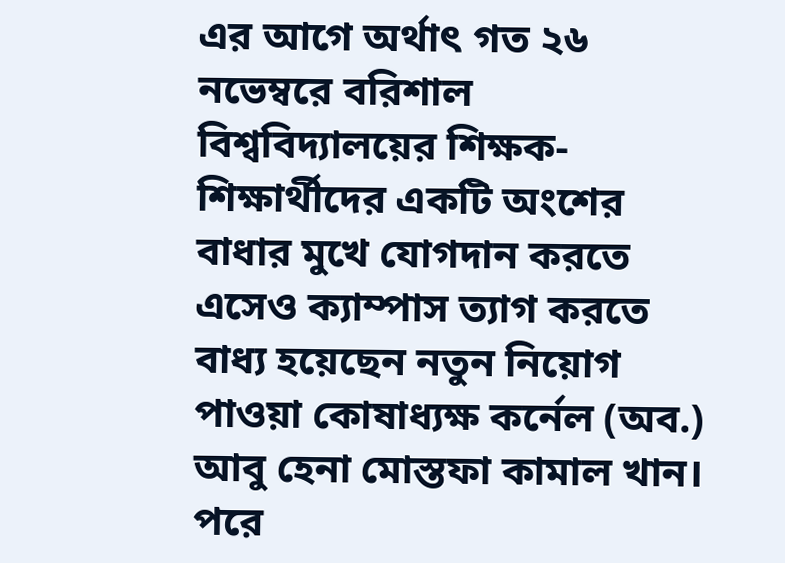এর আগে অর্থাৎ গত ২৬ নভেম্বরে বরিশাল বিশ্ববিদ্যালয়ের শিক্ষক- শিক্ষার্থীদের একটি অংশের বাধার মুখে যোগদান করতে এসেও ক্যাম্পাস ত্যাগ করতে বাধ্য হয়েছেন নতুন নিয়োগ পাওয়া কোষাধ্যক্ষ কর্নেল (অব.) আবু হেনা মোস্তফা কামাল খান। পরে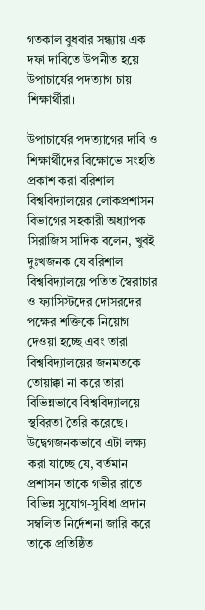গতকাল বুধবার সন্ধ্যায় এক দফা দাবিতে উপনীত হয়ে উপাচার্যের পদত্যাগ চায় শিক্ষার্থীরা।

উপাচার্যের পদত্যাগের দাবি ও শিক্ষার্থীদের বিক্ষোভে সংহতি প্রকাশ করা বরিশাল বিশ্ববিদ্যালয়ের লোকপ্রশাসন বিভাগের সহকারী অধ্যাপক সিরাজিস সাদিক বলেন, খুবই দুঃখজনক যে বরিশাল বিশ্ববিদ্যালয়ে পতিত স্বৈরাচার ও ফ্যাসিস্টদের দোসরদের পক্ষের শক্তিকে নিয়োগ দেওয়া হচ্ছে এবং তারা বিশ্ববিদ্যালয়ের জনমতকে তোয়াক্কা না করে তারা বিভিন্নভাবে বিশ্ববিদ্যালয়ে স্থবিরতা তৈরি করেছে। উদ্বেগজনকভাবে এটা লক্ষ্য করা যাচ্ছে যে, বর্তমান প্রশাসন তাকে গভীর রাতে বিভিন্ন সুযোগ-সুবিধা প্রদান সম্বলিত নির্দেশনা জারি করে তাকে প্রতিষ্ঠিত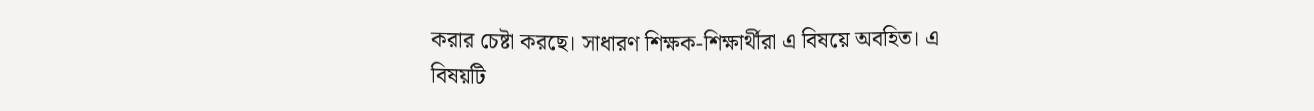করার চেষ্টা করছে। সাধারণ শিক্ষক-শিক্ষার্থীরা এ বিষয়ে অবহিত। এ বিষয়টি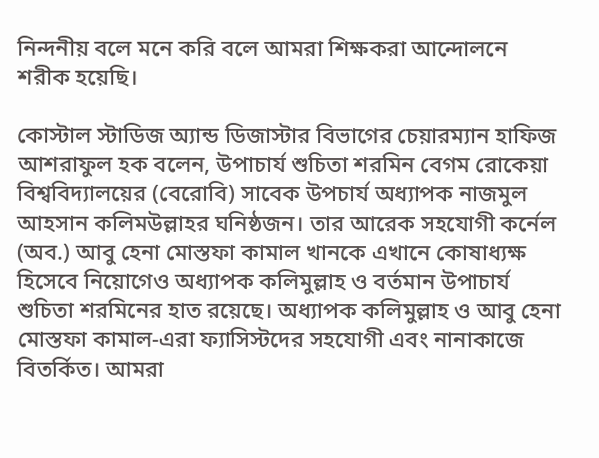নিন্দনীয় বলে মনে করি বলে আমরা শিক্ষকরা আন্দোলনে শরীক হয়েছি।

কোস্টাল স্টাডিজ অ্যান্ড ডিজাস্টার বিভাগের চেয়ারম্যান হাফিজ আশরাফুল হক বলেন, উপাচার্য শুচিতা শরমিন বেগম রোকেয়া বিশ্ববিদ্যালয়ের (বেরোবি) সাবেক উপচার্য অধ্যাপক নাজমুল আহসান কলিমউল্লাহর ঘনিষ্ঠজন। তার আরেক সহযোগী কর্নেল (অব.) আবু হেনা মোস্তফা কামাল খানকে এখানে কোষাধ্যক্ষ হিসেবে নিয়োগেও অধ্যাপক কলিমুল্লাহ ও বর্তমান উপাচার্য শুচিতা শরমিনের হাত রয়েছে। অধ্যাপক কলিমুল্লাহ ও আবু হেনা মোস্তফা কামাল-এরা ফ্যাসিস্টদের সহযোগী এবং নানাকাজে বিতর্কিত। আমরা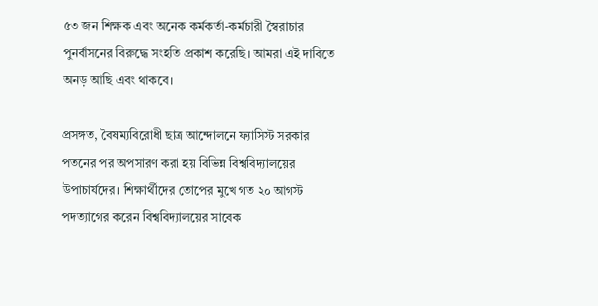৫৩ জন শিক্ষক এবং অনেক কর্মকর্তা-কর্মচারী স্বৈরাচার পুনর্বাসনের বিরুদ্ধে সংহতি প্রকাশ করেছি। আমরা এই দাবিতে অনড় আছি এবং থাকবে।

প্রসঙ্গত, বৈষম্যবিরোধী ছাত্র আন্দোলনে ফ্যাসিস্ট সরকার পতনের পর অপসারণ করা হয় বিভিন্ন বিশ্ববিদ্যালয়ের উপাচার্যদের। শিক্ষার্থীদের তোপের মুখে গত ২০ আগস্ট পদত্যাগের করেন বিশ্ববিদ্যালয়ের সাবেক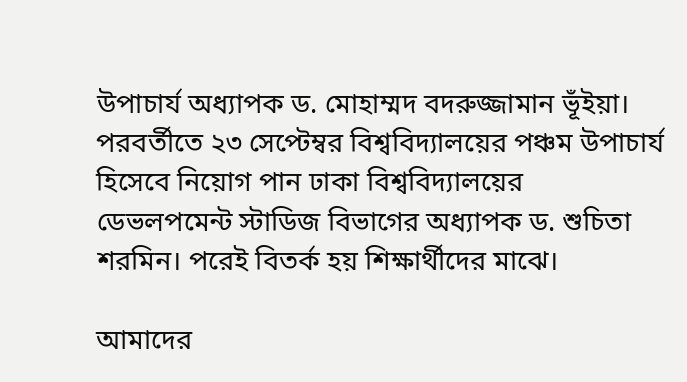উপাচার্য অধ্যাপক ড. মোহাম্মদ বদরুজ্জামান ভূঁইয়া। পরবর্তীতে ২৩ সেপ্টেম্বর বিশ্ববিদ্যালয়ের পঞ্চম উপাচার্য হিসেবে নিয়োগ পান ঢাকা বিশ্ববিদ্যালয়ের ডেভলপমেন্ট স্টাডিজ বিভাগের অধ্যাপক ড. শুচিতা শরমিন। পরেই বিতর্ক হয় শিক্ষার্থীদের মাঝে।

আমাদের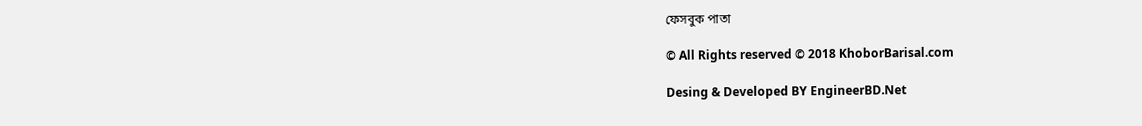ফেসবুক পাতা

© All Rights reserved © 2018 KhoborBarisal.com

Desing & Developed BY EngineerBD.Net